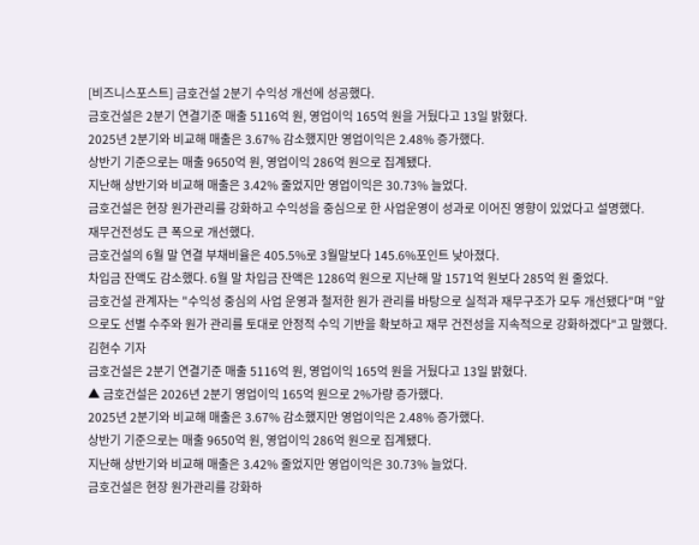[비즈니스포스트] 금호건설 2분기 수익성 개선에 성공했다.
금호건설은 2분기 연결기준 매출 5116억 원, 영업이익 165억 원을 거뒀다고 13일 밝혔다.
2025년 2분기와 비교해 매출은 3.67% 감소했지만 영업이익은 2.48% 증가했다.
상반기 기준으로는 매출 9650억 원, 영업이익 286억 원으로 집계됐다.
지난해 상반기와 비교해 매출은 3.42% 줄었지만 영업이익은 30.73% 늘었다.
금호건설은 현장 원가관리를 강화하고 수익성을 중심으로 한 사업운영이 성과로 이어진 영향이 있었다고 설명했다.
재무건전성도 큰 폭으로 개선했다.
금호건설의 6월 말 연결 부채비율은 405.5%로 3월말보다 145.6%포인트 낮아졌다.
차입금 잔액도 감소했다. 6월 말 차입금 잔액은 1286억 원으로 지난해 말 1571억 원보다 285억 원 줄었다.
금호건설 관계자는 "수익성 중심의 사업 운영과 철저한 원가 관리를 바탕으로 실적과 재무구조가 모두 개선됐다"며 "앞으로도 선별 수주와 원가 관리를 토대로 안정적 수익 기반을 확보하고 재무 건전성을 지속적으로 강화하겠다"고 말했다. 김현수 기자
금호건설은 2분기 연결기준 매출 5116억 원, 영업이익 165억 원을 거뒀다고 13일 밝혔다.
▲ 금호건설은 2026년 2분기 영업이익 165억 원으로 2%가량 증가했다.
2025년 2분기와 비교해 매출은 3.67% 감소했지만 영업이익은 2.48% 증가했다.
상반기 기준으로는 매출 9650억 원, 영업이익 286억 원으로 집계됐다.
지난해 상반기와 비교해 매출은 3.42% 줄었지만 영업이익은 30.73% 늘었다.
금호건설은 현장 원가관리를 강화하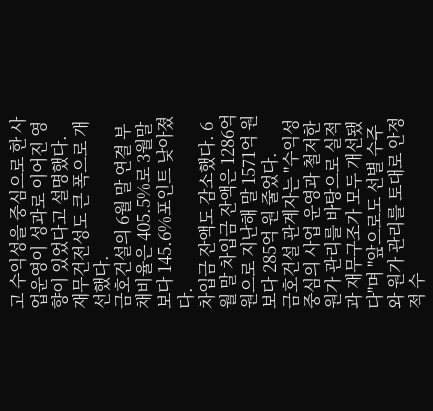고 수익성을 중심으로 한 사업운영이 성과로 이어진 영향이 있었다고 설명했다.
재무건전성도 큰 폭으로 개선했다.
금호건설의 6월 말 연결 부채비율은 405.5%로 3월말보다 145.6%포인트 낮아졌다.
차입금 잔액도 감소했다. 6월 말 차입금 잔액은 1286억 원으로 지난해 말 1571억 원보다 285억 원 줄었다.
금호건설 관계자는 "수익성 중심의 사업 운영과 철저한 원가 관리를 바탕으로 실적과 재무구조가 모두 개선됐다"며 "앞으로도 선별 수주와 원가 관리를 토대로 안정적 수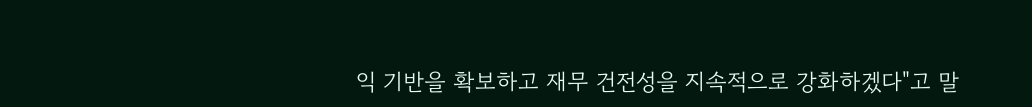익 기반을 확보하고 재무 건전성을 지속적으로 강화하겠다"고 말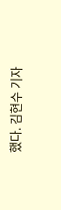했다. 김현수 기자